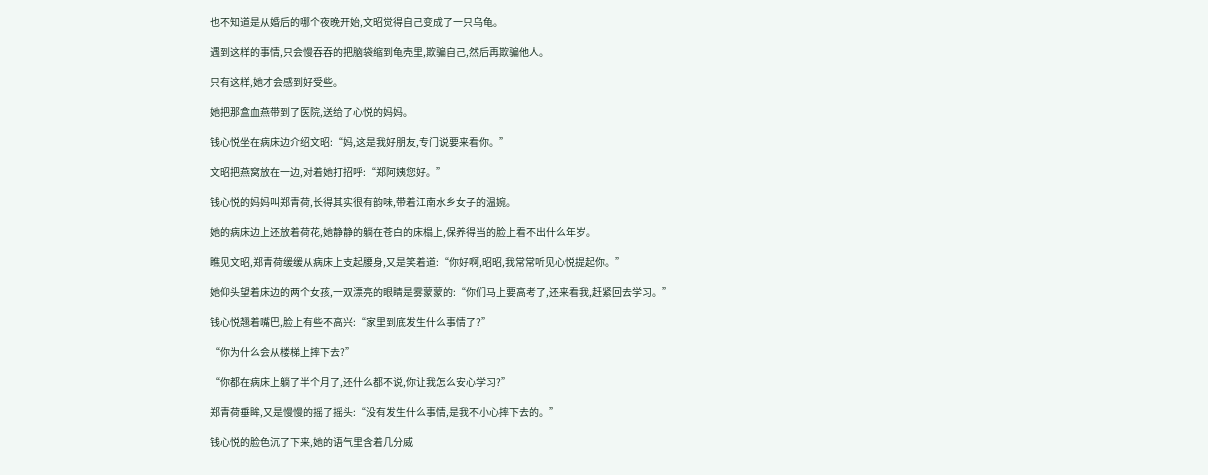也不知道是从婚后的哪个夜晚开始,文昭觉得自己变成了一只乌龟。

遇到这样的事情,只会慢吞吞的把脑袋缩到龟壳里,欺骗自己,然后再欺骗他人。

只有这样,她才会感到好受些。

她把那盒血燕带到了医院,送给了心悦的妈妈。

钱心悦坐在病床边介绍文昭:“妈,这是我好朋友,专门说要来看你。”

文昭把燕窝放在一边,对着她打招呼:“郑阿姨您好。”

钱心悦的妈妈叫郑青荷,长得其实很有韵味,带着江南水乡女子的温婉。

她的病床边上还放着荷花,她静静的躺在苍白的床榻上,保养得当的脸上看不出什么年岁。

瞧见文昭,郑青荷缓缓从病床上支起腰身,又是笑着道:“你好啊,昭昭,我常常听见心悦提起你。”

她仰头望着床边的两个女孩,一双漂亮的眼睛是雾蒙蒙的:“你们马上要高考了,还来看我,赶紧回去学习。”

钱心悦翘着嘴巴,脸上有些不高兴:“家里到底发生什么事情了?”

“你为什么会从楼梯上摔下去?”

“你都在病床上躺了半个月了,还什么都不说,你让我怎么安心学习?”

郑青荷垂眸,又是慢慢的摇了摇头:“没有发生什么事情,是我不小心摔下去的。”

钱心悦的脸色沉了下来,她的语气里含着几分威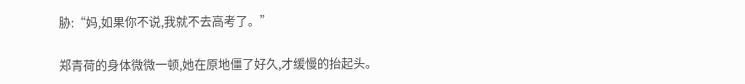胁:“妈,如果你不说,我就不去高考了。”

郑青荷的身体微微一顿,她在原地僵了好久,才缓慢的抬起头。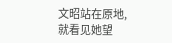文昭站在原地,就看见她望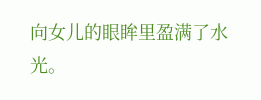向女儿的眼眸里盈满了水光。